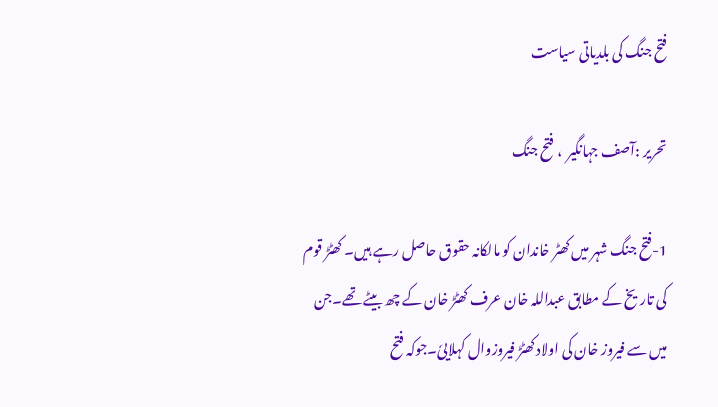فتح جنگ کی بلدیاتی سیاست

تحریر :آصف جہانگیر  ، فتح جنگ

1-فتح جنگ شہر میں کھٹر خاندان کو مالکانہ حقوق حاصل رہے ہیں۔ کھٹڑ قوم کی تاریخ کے مطابق عبداللہ خان عرف کھٹڑ خان کے چھ بیٹے تھے۔جن میں سے فیروز خان کی اولاد کھٹڑ فیروزوال کہلاییٗ۔جوکہ فتح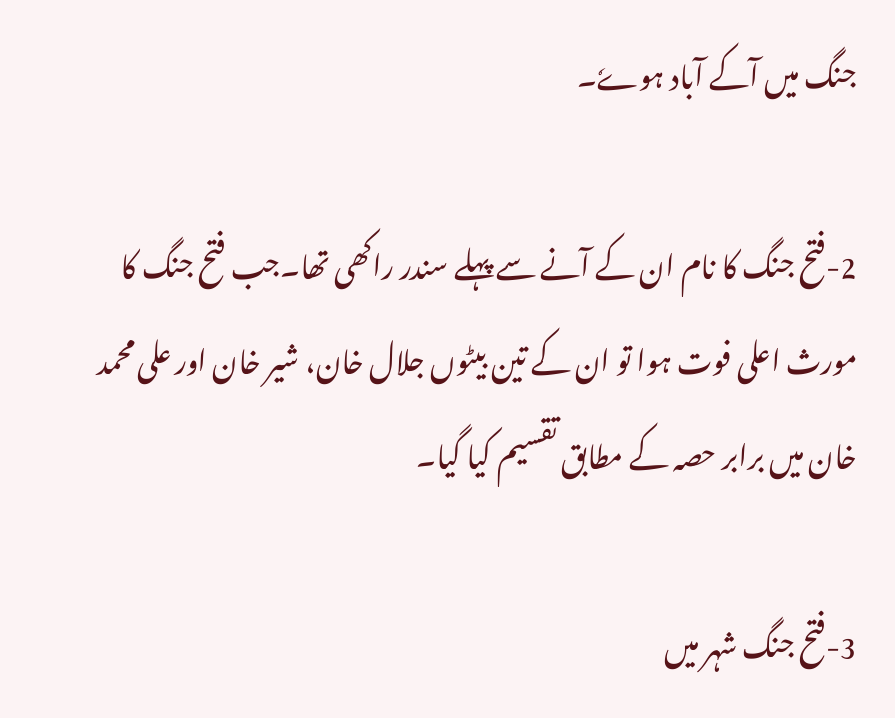جنگ میں آکے آباد ہوےٗ۔

2-فتح جنگ کا نام ان کے آنے سے پہلے سندر راکھی تھا۔جب فتح جنگ کا مورث اعلی فوت ہوا تو ان کے تین بیٹوں جلال خان، شیر خان اور علی محمد خان میں برابر حصہ کے مطابق تقسیم کیا گیا۔

3-فتح جنگ شہر میں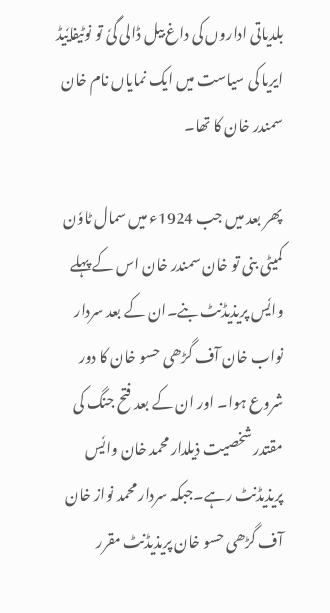بلدیاتی اداروں کی داغ بیل ڈالی گیٗ تو نوٹیفایٗیڈ ایریا کی سیاست میں ایک نمایاں نام خان سمندر خان کا تھا۔

پھر بعد میں جب 1924ء میں سمال ٹاوٗن کمیٹی بنی تو خان سمندر خان اس کے پہلے وایٗس پریذیڈنٹ بنے۔ان کے بعد سردار نواب خان آف گڑھی حسو خان کا دور شروع ہوا۔ اور ان کے بعد فتح جنگ کی مقتدر شخصیت ذیلدار محمد خان وایٗس پریذیڈنٹ رہے۔جبکہ سردار محمد نواز خان آف گڑھی حسو خان پریذیڈنٹ مقرر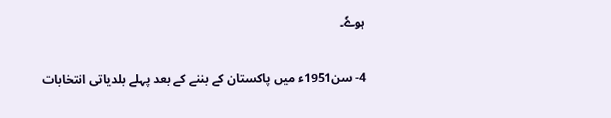ہوےٗ۔

4- سن1951ء میں پاکستان کے بننے کے بعد پہلے بلدیاتی انتخابات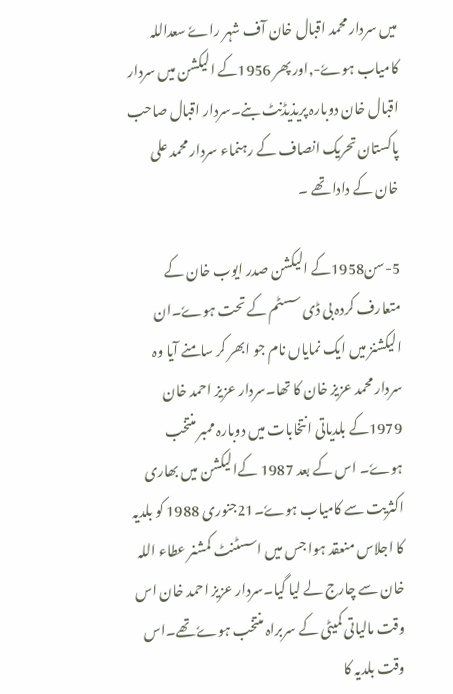میں سردار محمد اقبال خان آف شہر راےٗ سعداللہ کامیاب ہوےٗ-,اور پھر 1956کے الیکشن میں سردار اقبال خان دوبارہ پریذیڈنٹ بنے۔سردار اقبال صاحب پاکستان تحریک انصاف کے رہنماء سردار محمد علی خان کے دادا تھے ۔

5-سن1958کے الیکشن صدر ایوب خان کے متعارف کردہ بی ڈی سسٹم کے تحت ہوےٗ۔ان الیکشنز میں ایک نمایاں نام جو ابھر کر سامنے آیا وہ سردار محمد عزیز خان کا تھا۔سردار عزیز احمد خان 1979کے بلدیاتی انتخابات میں دوبارہ ممبر منتخب ہوےٗ۔ اس کے بعد 1987 کےالیکشن میں بھاری اکثریت سے کامیاب ہوےٗ۔21جنوری 1988 کو بلدیہ کا اجلاس منعقد ہوا جس میں اسسٹنٹ کمشنر عطاء اللہ خان سے چارج لے لیا گیا۔سردار عزیز احمد خان اس وقت مالیاتی کمیٹی کے سربراہ منتخب ہوےٗ تھے۔اس وقت بلدیہ کا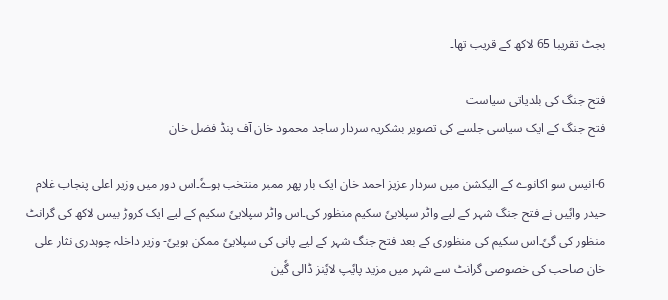بجٹ تقریبا 65 لاکھ کے قریب تھا۔

فتح جنگ کی بلدیاتی سیاست
فتح جنگ کے ایک سیاسی جلسے کی تصویر بشکریہ سردار ساجد محمود خان آف پنڈ فضل خان

6-انیس سو اکانوے کے الیکشن میں سردار عزیز احمد خان ایک بار پھر ممبر منتخب ہوےٗ۔اس دور میں وزیر اعلی پنجاب غلام حیدر وایٗیں نے فتح جنگ شہر کے لیے واٹر سپلاییٗ سکیم منظور کی۔اس واٹر سپلاییٗ سکیم کے لیے ایک کروڑ بیس لاکھ کی گرانٹ منظور کی گیٗ۔اس سکیم کی منظوری کے بعد فتح جنگ شہر کے لیے پانی کی سپلاییٗ ممکن ہوییٗ- وزیر داخلہ چوہدری نثار علی خان صاحب کی خصوصی گرانٹ سے شہر میں مزید پایٗپ لایٗنز ڈالی گٗین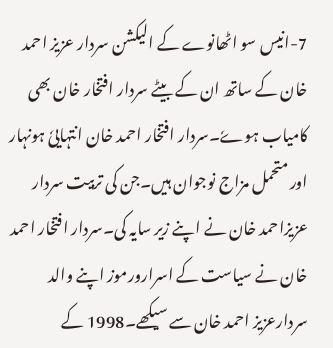7-انیس سو اٹھانوے کے الیکشن سردار عزیز احمد خان کے ساتھ ان کے بیٹے سردار افتخار خان بھی کامیاب ہوےٗ۔سردار افتخار احمد خان انتہاییٗ ہونہار اور متحمل مزاج نوجوان ہیں۔جن کی تربیت سردار عزیزاحمد خان نے اپنے زیر سایہ کی۔سردار افتخار احمد خان نے سیاست کے اسرارورموز اپنے والد سردارعزیز احمد خان سے سیکھے۔1998 کے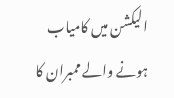الیکشن میں کامیاب ہونے والے ممبران کا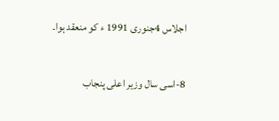اجلاس 4جنوری 1991 ء کو منعقد ہوا۔

8-اسی سال وزیر اعلی پنجاب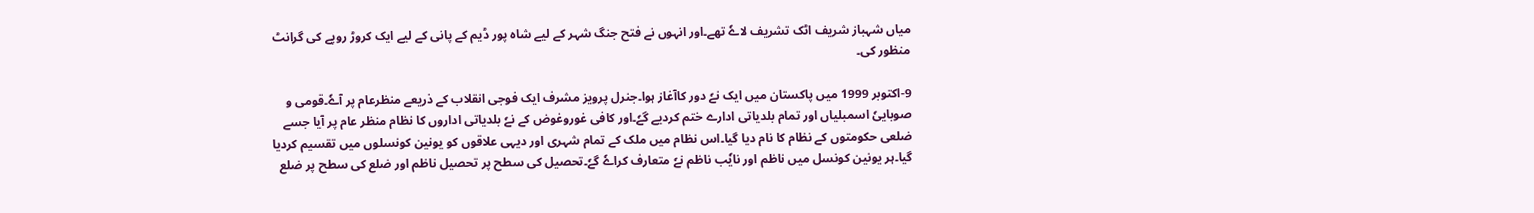میاں شہباز شریف اٹک تشریف لاےٗ تھے۔اور انہوں نے فتح جنگ شہر کے لیے شاہ پور ڈیم کے پانی کے لیے ایک کروڑ روپے کی گرانٹ منظور کی۔

9-اکتوبر 1999 میں پاکستان میں ایک نےٗ دور کاآغاز ہوا۔جنرل پرویز مشرف ایک فوجی انقلاب کے ذریعے منظرعام پر آےٗ۔قومی و صوباییٗ اسمبلیاں اور تمام بلدیاتی ادارے ختم کردیے گےٗ۔اور کافی غوروغوض کے نےٗ بلدیاتی اداروں کا نظام منظر عام پر آیا جسے ضلعی حکومتوں کے نظام کا نام دیا گیا۔اس نظام میں ملک کے تمام شہری اور دیہی علاقوں کو یونین کونسلوں میں تقسیم کردیا گیا۔ہر یونین کونسل میں ناظم اور نایٗب ناظم نےٗ متعارف کراےٗ گےٗ۔تحصیل کی سطح پر تحصیل ناظم اور ضلع کی سطح پر ضلع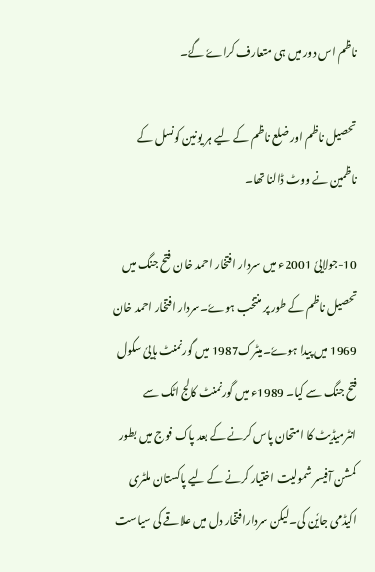ناظم اس دور میں ہی متعارف کراےٗ گےٗ۔

تحصیل ناظم اور ضلع ناظم کے لیے ہر یونین کونسل کے ناظمین نے ووٹ ڈالنا تھا۔

10-جولاییٗ 2001ء میں سردار افتخار احمد خان فتح جنگ میں تحصیل ناظم کے طور پر منتخب ہوےٗ۔سردار افتخار احمد خان 1969 میں پیدا ہوےٗ۔میٹرک1987 میں گورنمنٹ ہاییٗ سکول فتح جنگ سے کیا۔ 1989ء میں گورنمنٹ کالج اٹک سے انٹرمیڈیٹ کا امتحان پاس کرنے کے بعد پاک فوج میں بطور کمشن آفیسر شمولیت اختیار کرنے کے لیے پاکستان ملٹری اکیڈمی جایٗن کی۔لیکن سردارافتخار دل میں علاقے کی سیاست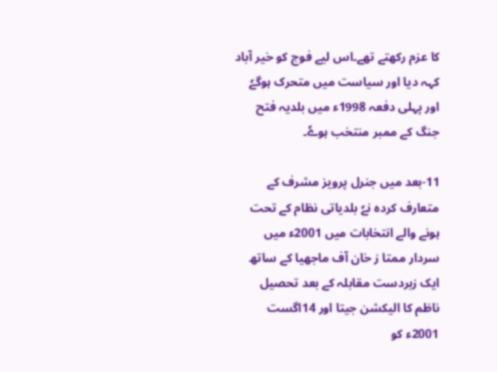کا عزم رکھتے تھے۔اس لیے فوج کو خیر آباد کہہ دیا اور سیاست میں متحرک ہوگےٗ اور پہلی دفعہ 1998ء میں بلدیہ فتح جنگ کے ممبر منتخب ہوےٗ۔

11-بعد میں جنرل پرویز مشرف کے متعارف کردہ نےٗ بلدیاتی نظام کے تحت ہونے والے انتخابات میں 2001ء میں سردار ممتا ز خان آف ماجھیا کے ساتھ ایک زبردست مقابلہ کے بعد تحصیل ناظم کا الیکشن جیتا اور 14اگست 2001ء کو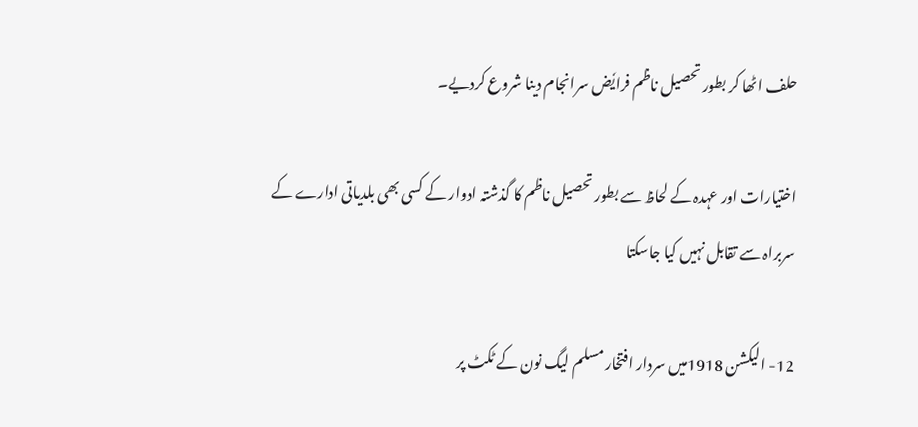حلف اٹھا کر بطور تحصیل ناظم فرایٗض سرانجام دینا شروع کردیے۔

اختیارات اور عہدہ کے لحاظ سے بطور تحصیل ناظم کا گذشتہ ادوار کے کسی بھی بلدیاتی ادارے کے سربراہ سے تقابل نہیں کیا جاسکتا

12- الیکشن 1918میں سردار افتخار مسلم لیگ نون کے ٹکٹ پر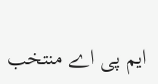ایم پی اے منتخب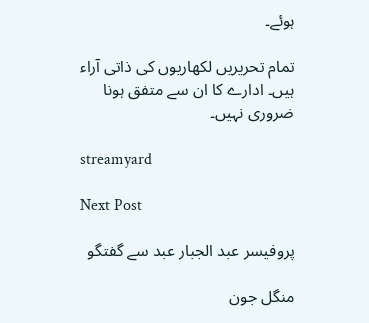ہوئے۔

تمام تحریریں لکھاریوں کی ذاتی آراء ہیں۔ ادارے کا ان سے متفق ہونا ضروری نہیں۔

streamyard

Next Post

پروفیسر عبد الجبار عبد سے گفتگو

منگل جون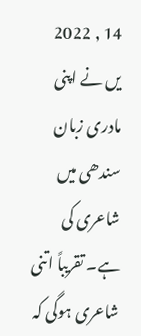14 , 2022
یں نے اپنی مادری زبان سندھی میں شاعری کی ہے۔ تقریباً اتنی شاعری ہوگی کہ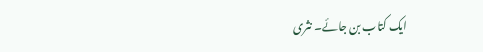ایک کتاب بن جائے۔ نثری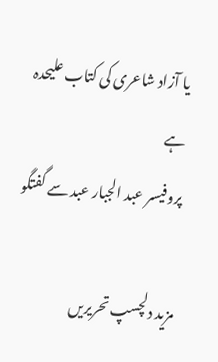یا آزاد شاعری کی کتاب علیحدہ ہے
پروفیسر عبد الجبار عبد سے گفتگو

مزید دلچسپ تحریریں